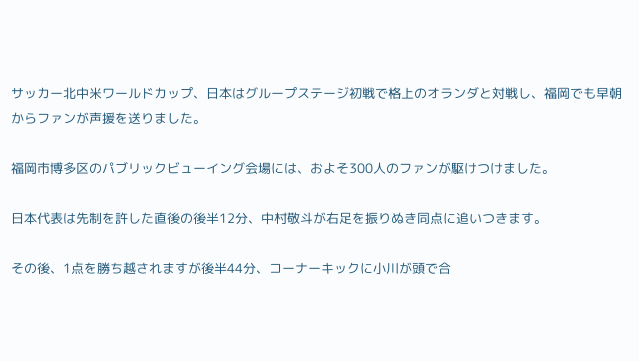サッカー北中米ワールドカップ、日本はグループステージ初戦で格上のオランダと対戦し、福岡でも早朝からファンが声援を送りました。

福岡市博多区のパブリックビューイング会場には、およそ300人のファンが駆けつけました。

日本代表は先制を許した直後の後半12分、中村敬斗が右足を振りぬき同点に追いつきます。

その後、1点を勝ち越されますが後半44分、コーナーキックに小川が頭で合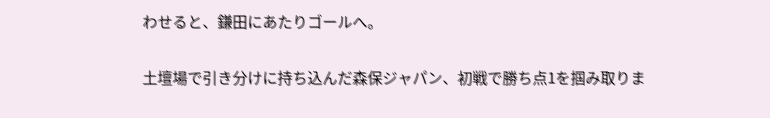わせると、鎌田にあたりゴールへ。

土壇場で引き分けに持ち込んだ森保ジャパン、初戦で勝ち点1を掴み取りま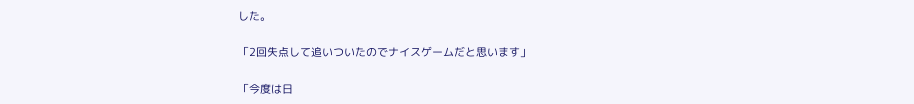した。

「2回失点して追いついたのでナイスゲームだと思います」

「今度は日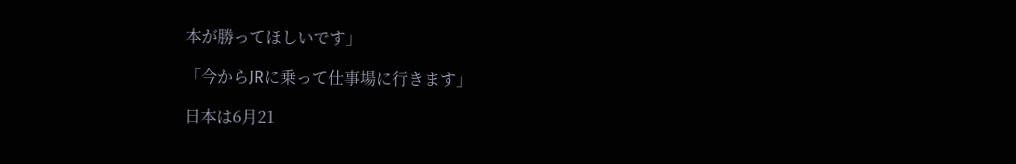本が勝ってほしいです」

「今からJRに乗って仕事場に行きます」

日本は6月21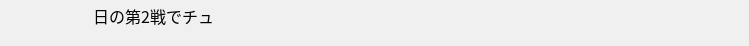日の第2戦でチュ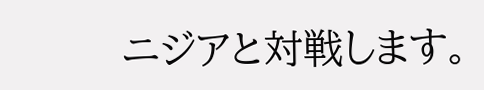ニジアと対戦します。